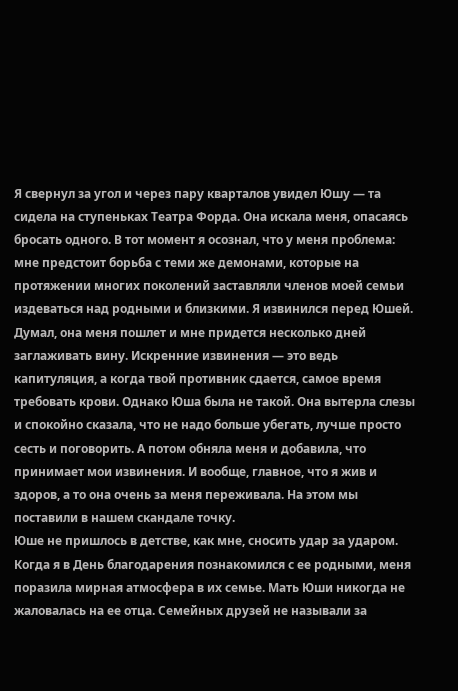Я свернул за угол и через пару кварталов увидел Юшу — та сидела на ступеньках Театра Форда. Она искала меня, опасаясь бросать одного. В тот момент я осознал, что у меня проблема: мне предстоит борьба с теми же демонами, которые на протяжении многих поколений заставляли членов моей семьи издеваться над родными и близкими. Я извинился перед Юшей. Думал, она меня пошлет и мне придется несколько дней заглаживать вину. Искренние извинения — это ведь капитуляция, а когда твой противник сдается, самое время требовать крови. Однако Юша была не такой. Она вытерла слезы и спокойно сказала, что не надо больше убегать, лучше просто сесть и поговорить. А потом обняла меня и добавила, что принимает мои извинения. И вообще, главное, что я жив и здоров, а то она очень за меня переживала. На этом мы поставили в нашем скандале точку.
Юше не пришлось в детстве, как мне, сносить удар за ударом. Когда я в День благодарения познакомился с ее родными, меня поразила мирная атмосфера в их семье. Мать Юши никогда не жаловалась на ее отца. Семейных друзей не называли за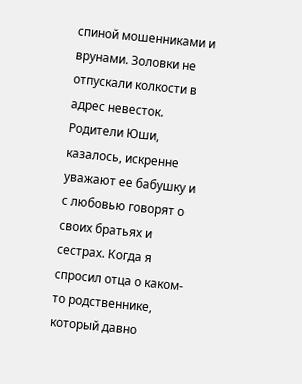спиной мошенниками и врунами. Золовки не отпускали колкости в адрес невесток. Родители Юши, казалось, искренне уважают ее бабушку и с любовью говорят о своих братьях и сестрах. Когда я спросил отца о каком-то родственнике, который давно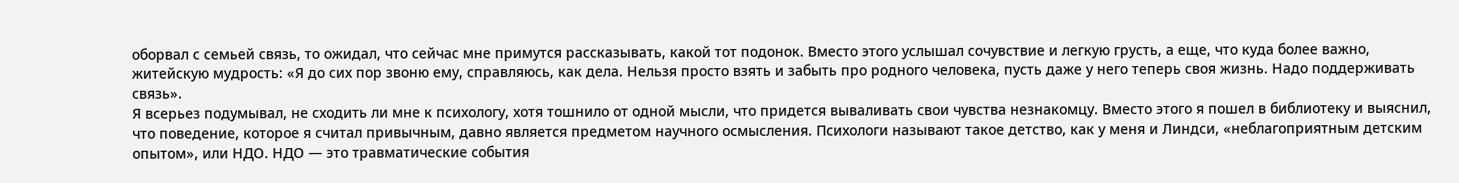оборвал с семьей связь, то ожидал, что сейчас мне примутся рассказывать, какой тот подонок. Вместо этого услышал сочувствие и легкую грусть, а еще, что куда более важно, житейскую мудрость: «Я до сих пор звоню ему, справляюсь, как дела. Нельзя просто взять и забыть про родного человека, пусть даже у него теперь своя жизнь. Надо поддерживать связь».
Я всерьез подумывал, не сходить ли мне к психологу, хотя тошнило от одной мысли, что придется вываливать свои чувства незнакомцу. Вместо этого я пошел в библиотеку и выяснил, что поведение, которое я считал привычным, давно является предметом научного осмысления. Психологи называют такое детство, как у меня и Линдси, «неблагоприятным детским опытом», или НДО. НДО — это травматические события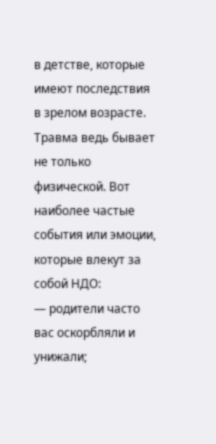в детстве, которые имеют последствия в зрелом возрасте. Травма ведь бывает не только физической. Вот наиболее частые события или эмоции, которые влекут за собой НДО:
— родители часто вас оскорбляли и унижали;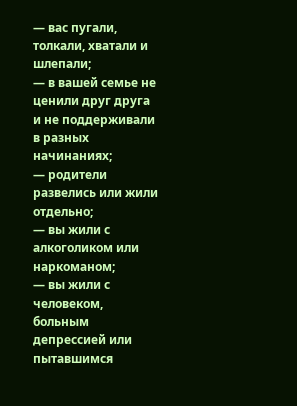— вас пугали, толкали, хватали и шлепали;
— в вашей семье не ценили друг друга и не поддерживали в разных начинаниях;
— родители развелись или жили отдельно;
— вы жили с алкоголиком или наркоманом;
— вы жили с человеком, больным депрессией или пытавшимся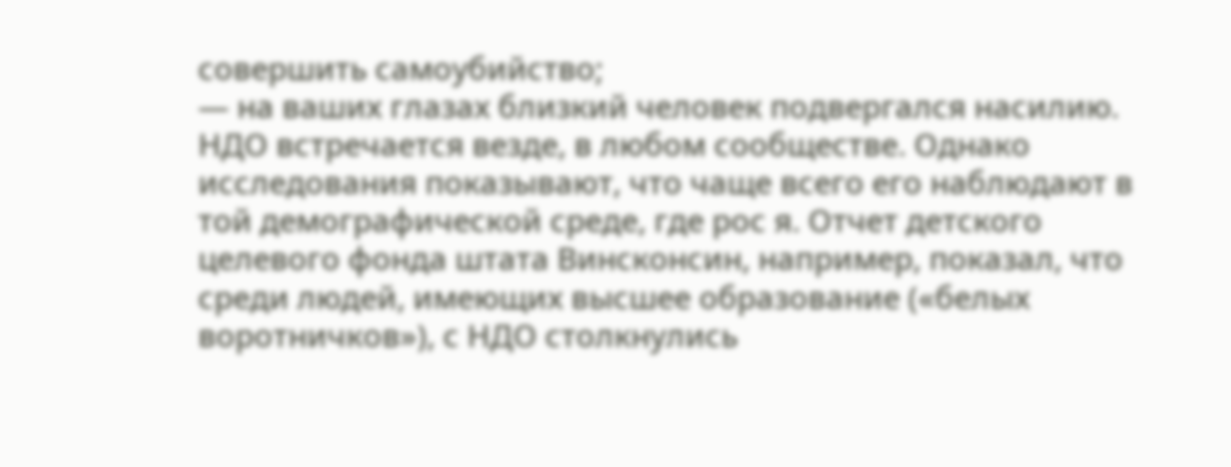совершить самоубийство;
— на ваших глазах близкий человек подвергался насилию.
НДО встречается везде, в любом сообществе. Однако исследования показывают, что чаще всего его наблюдают в той демографической среде, где рос я. Отчет детского целевого фонда штата Винсконсин, например, показал, что среди людей, имеющих высшее образование («белых воротничков»), с НДО столкнулись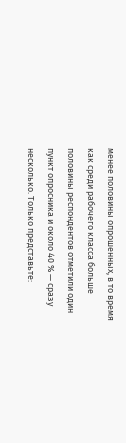менее половины опрошенных, в то время как среди рабочего класса больше половины респондентов отметили один пункт опросника и около 40 % — сразу несколько. Только представьте: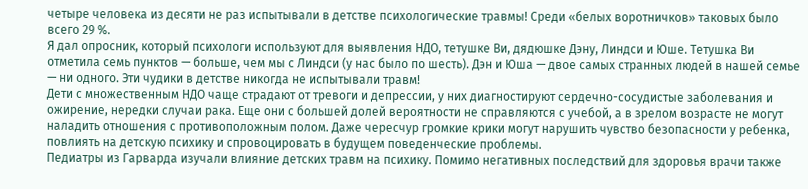четыре человека из десяти не раз испытывали в детстве психологические травмы! Среди «белых воротничков» таковых было всего 29 %.
Я дал опросник, который психологи используют для выявления НДО, тетушке Ви, дядюшке Дэну, Линдси и Юше. Тетушка Ви отметила семь пунктов — больше, чем мы с Линдси (у нас было по шесть). Дэн и Юша — двое самых странных людей в нашей семье — ни одного. Эти чудики в детстве никогда не испытывали травм!
Дети с множественным НДО чаще страдают от тревоги и депрессии, у них диагностируют сердечно-сосудистые заболевания и ожирение, нередки случаи рака. Еще они с большей долей вероятности не справляются с учебой, а в зрелом возрасте не могут наладить отношения с противоположным полом. Даже чересчур громкие крики могут нарушить чувство безопасности у ребенка, повлиять на детскую психику и спровоцировать в будущем поведенческие проблемы.
Педиатры из Гарварда изучали влияние детских травм на психику. Помимо негативных последствий для здоровья врачи также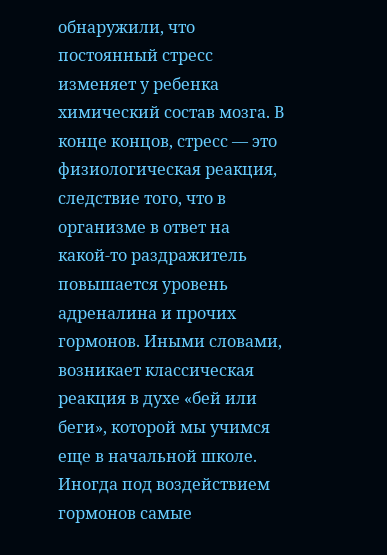обнаружили, что постоянный стресс изменяет у ребенка химический состав мозга. В конце концов, стресс — это физиологическая реакция, следствие того, что в организме в ответ на какой-то раздражитель повышается уровень адреналина и прочих гормонов. Иными словами, возникает классическая реакция в духе «бей или беги», которой мы учимся еще в начальной школе. Иногда под воздействием гормонов самые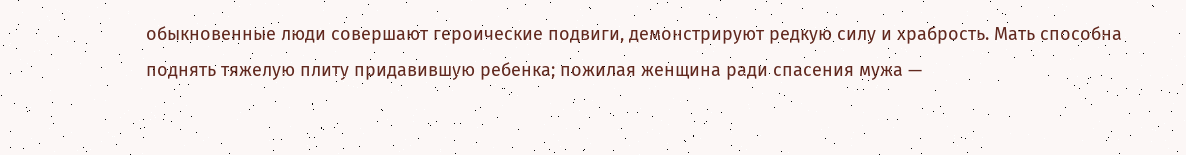обыкновенные люди совершают героические подвиги, демонстрируют редкую силу и храбрость. Мать способна поднять тяжелую плиту придавившую ребенка; пожилая женщина ради спасения мужа —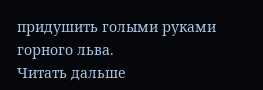придушить голыми руками горного льва.
Читать дальше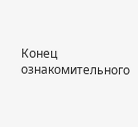Конец ознакомительного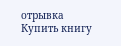отрывка
Купить книгу